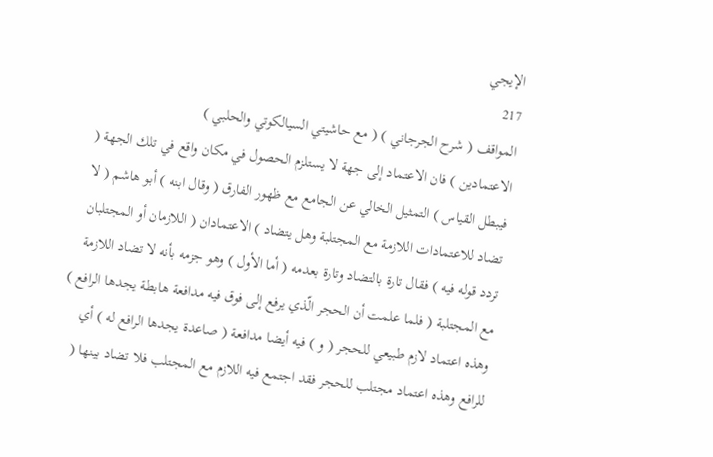الإيجي
217
المواقف ( شرح الجرجاني ) ( مع حاشيتي السيالكوتي والحلبي )
الاعتمادين ) فان الاعتماد إلى جهة لا يستلزم الحصول في مكان واقع في تلك الجهة ( فيبطل القياس ) التمثيل الخالي عن الجامع مع ظهور الفارق ( وقال ابنه ) أبو هاشم ( لا تضاد للاعتمادات اللازمة مع المجتلبة وهل يتضاد ) الاعتمادان ( اللازمان أو المجتلبان تردد قوله فيه ) فقال تارة بالتضاد وتارة بعدمه ( أما الأول ) وهو جزمه بأنه لا تضاد اللازمة مع المجتلبة ( فلما علمت أن الحجر الّذي يرفع إلى فوق فيه مدافعة هابطة يجدها الرافع ) وهذه اعتماد لازم طبيعي للحجر ( و ) فيه أيضا مدافعة ( صاعدة يجدها الرافع له ) أي للرافع وهذه اعتماد مجتلب للحجر فقد اجتمع فيه اللازم مع المجتلب فلا تضاد بينها (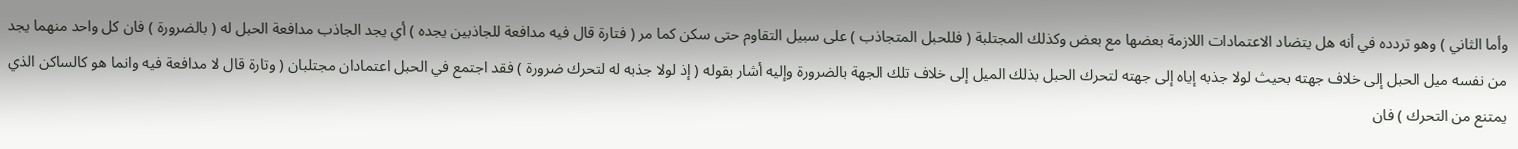وأما الثاني ) وهو تردده في أنه هل يتضاد الاعتمادات اللازمة بعضها مع بعض وكذلك المجتلبة ( فللحبل المتجاذب ) على سبيل التقاوم حتى سكن كما مر ( فتارة قال فيه مدافعة للجاذبين يجده ) أي يجد الجاذب مدافعة الحبل له ( بالضرورة ) فان كل واحد منهما يجد من نفسه ميل الحبل إلى خلاف جهته بحيث لولا جذبه إياه إلى جهته لتحرك الحبل بذلك الميل إلى خلاف تلك الجهة بالضرورة وإليه أشار بقوله ( إذ لولا جذبه له لتحرك ضرورة ) فقد اجتمع في الحبل اعتمادان مجتلبان ( وتارة قال لا مدافعة فيه وانما هو كالساكن الذي يمتنع من التحرك ) فان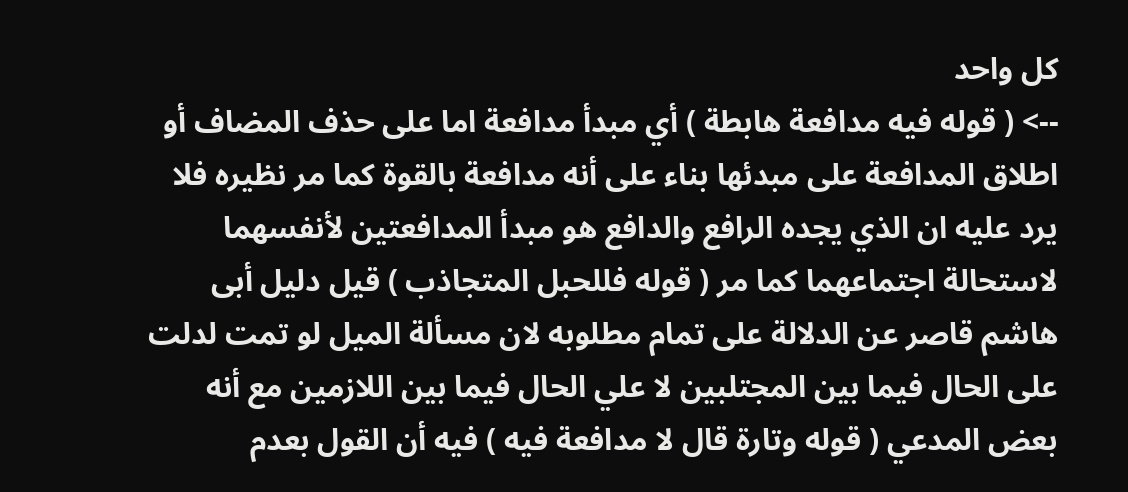كل واحد
--> ( قوله فيه مدافعة هابطة ) أي مبدأ مدافعة اما على حذف المضاف أو اطلاق المدافعة على مبدئها بناء على أنه مدافعة بالقوة كما مر نظيره فلا يرد عليه ان الذي يجده الرافع والدافع هو مبدأ المدافعتين لأنفسهما لاستحالة اجتماعهما كما مر ( قوله فللحبل المتجاذب ) قيل دليل أبى هاشم قاصر عن الدلالة على تمام مطلوبه لان مسألة الميل لو تمت لدلت على الحال فيما بين المجتلبين لا علي الحال فيما بين اللازمين مع أنه بعض المدعي ( قوله وتارة قال لا مدافعة فيه ) فيه أن القول بعدم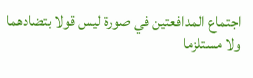اجتماع المدافعتين في صورة ليس قولا بتضادهما ولا مستلزما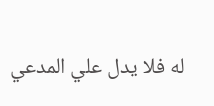له فلا يدل علي المدعي